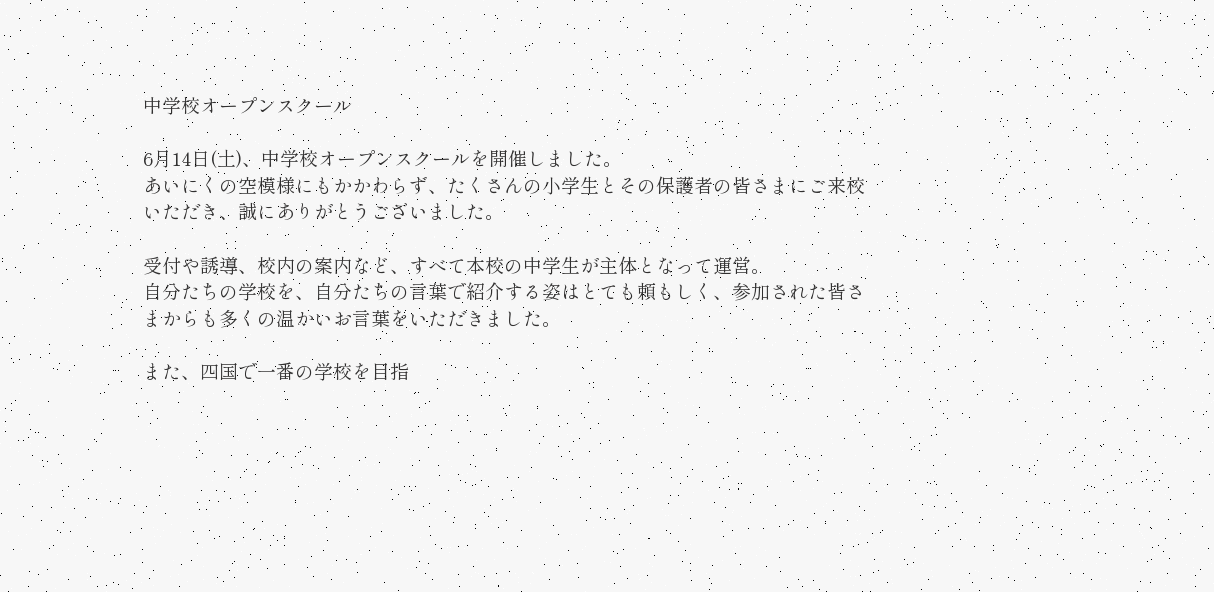中学校オープンスクール

6月14日(土)、中学校オープンスクールを開催しました。
あいにくの空模様にもかかわらず、たくさんの小学生とその保護者の皆さまにご来校いただき、誠にありがとうございました。

受付や誘導、校内の案内など、すべて本校の中学生が主体となって運営。
自分たちの学校を、自分たちの言葉で紹介する姿はとても頼もしく、参加された皆さまからも多くの温かいお言葉をいただきました。

また、四国で一番の学校を目指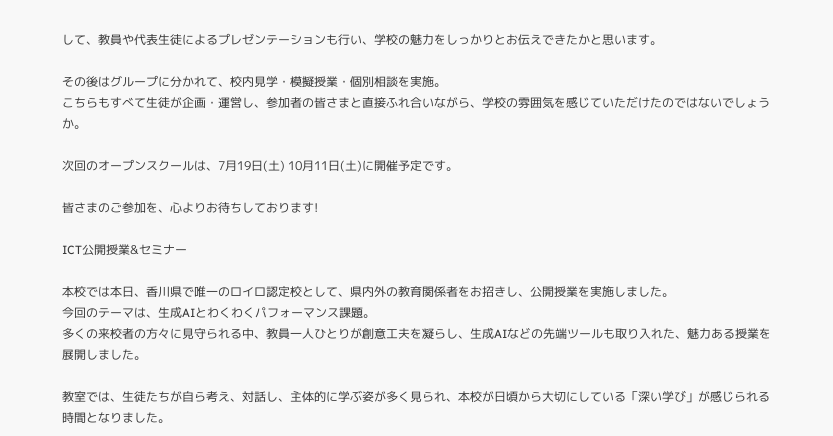して、教員や代表生徒によるプレゼンテーションも行い、学校の魅力をしっかりとお伝えできたかと思います。

その後はグループに分かれて、校内見学・模擬授業・個別相談を実施。
こちらもすべて生徒が企画・運営し、参加者の皆さまと直接ふれ合いながら、学校の雰囲気を感じていただけたのではないでしょうか。

次回のオープンスクールは、7月19日(土) 10月11日(土)に開催予定です。

皆さまのご参加を、心よりお待ちしております!

ICT公開授業&セミナー

本校では本日、香川県で唯一のロイロ認定校として、県内外の教育関係者をお招きし、公開授業を実施しました。
今回のテーマは、生成AIとわくわくパフォーマンス課題。
多くの来校者の方々に見守られる中、教員一人ひとりが創意工夫を凝らし、生成AIなどの先端ツールも取り入れた、魅力ある授業を展開しました。

教室では、生徒たちが自ら考え、対話し、主体的に学ぶ姿が多く見られ、本校が日頃から大切にしている「深い学び」が感じられる時間となりました。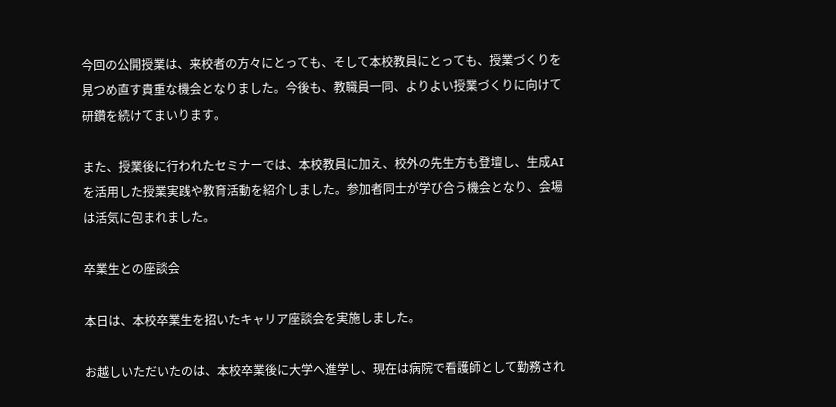今回の公開授業は、来校者の方々にとっても、そして本校教員にとっても、授業づくりを見つめ直す貴重な機会となりました。今後も、教職員一同、よりよい授業づくりに向けて研鑽を続けてまいります。

また、授業後に行われたセミナーでは、本校教員に加え、校外の先生方も登壇し、生成AIを活用した授業実践や教育活動を紹介しました。参加者同士が学び合う機会となり、会場は活気に包まれました。

卒業生との座談会

本日は、本校卒業生を招いたキャリア座談会を実施しました。

お越しいただいたのは、本校卒業後に大学へ進学し、現在は病院で看護師として勤務され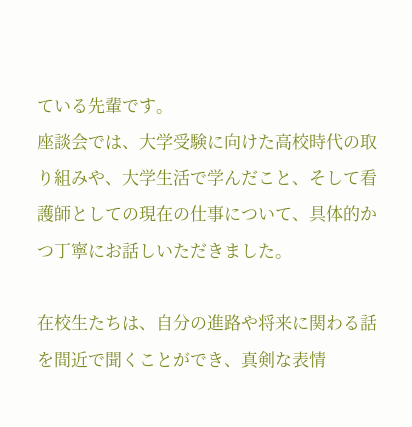ている先輩です。
座談会では、大学受験に向けた高校時代の取り組みや、大学生活で学んだこと、そして看護師としての現在の仕事について、具体的かつ丁寧にお話しいただきました。

在校生たちは、自分の進路や将来に関わる話を間近で聞くことができ、真剣な表情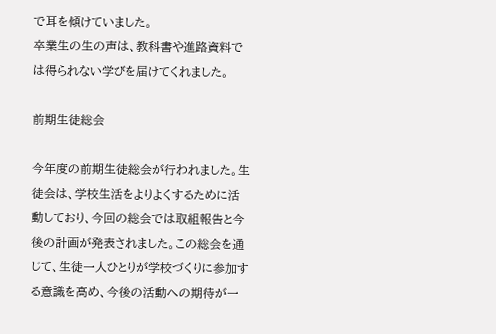で耳を傾けていました。
卒業生の生の声は、教科書や進路資料では得られない学びを届けてくれました。

前期生徒総会

今年度の前期生徒総会が行われました。生徒会は、学校生活をよりよくするために活動しており、今回の総会では取組報告と今後の計画が発表されました。この総会を通じて、生徒一人ひとりが学校づくりに参加する意識を高め、今後の活動への期待が一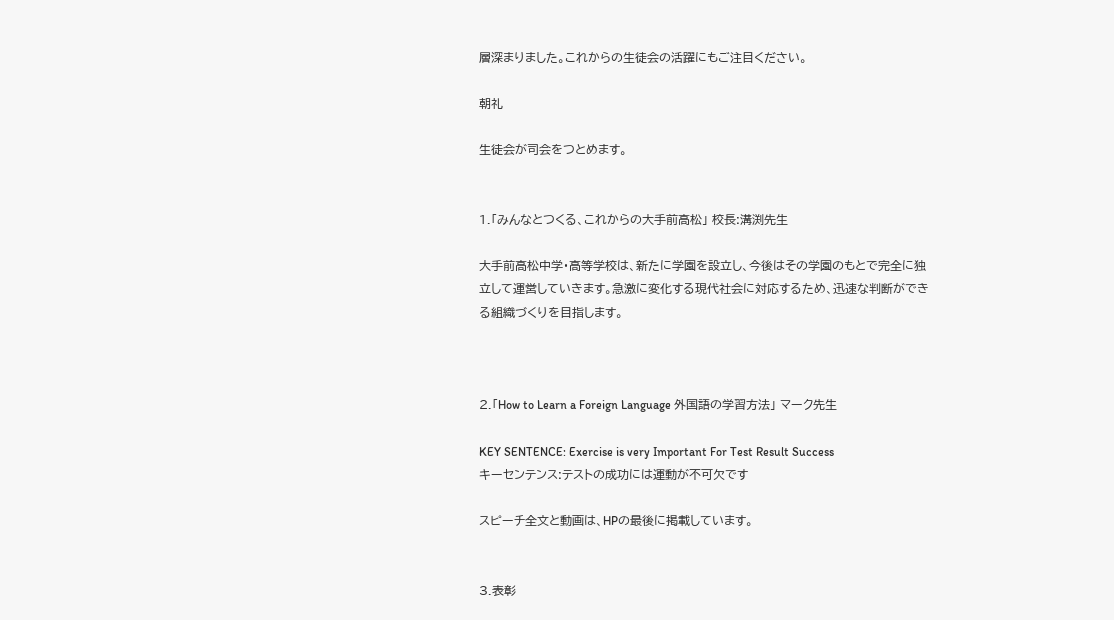層深まりました。これからの生徒会の活躍にもご注目ください。

朝礼

生徒会が司会をつとめます。


1.「みんなとつくる、これからの大手前高松」 校長:溝渕先生

大手前高松中学・高等学校は、新たに学園を設立し、今後はその学園のもとで完全に独立して運営していきます。急激に変化する現代社会に対応するため、迅速な判断ができる組織づくりを目指します。



2.「How to Learn a Foreign Language 外国語の学習方法」 マーク先生

KEY SENTENCE: Exercise is very Important For Test Result Success
キーセンテンス:テストの成功には運動が不可欠です

スピーチ全文と動画は、HPの最後に掲載しています。


3.表彰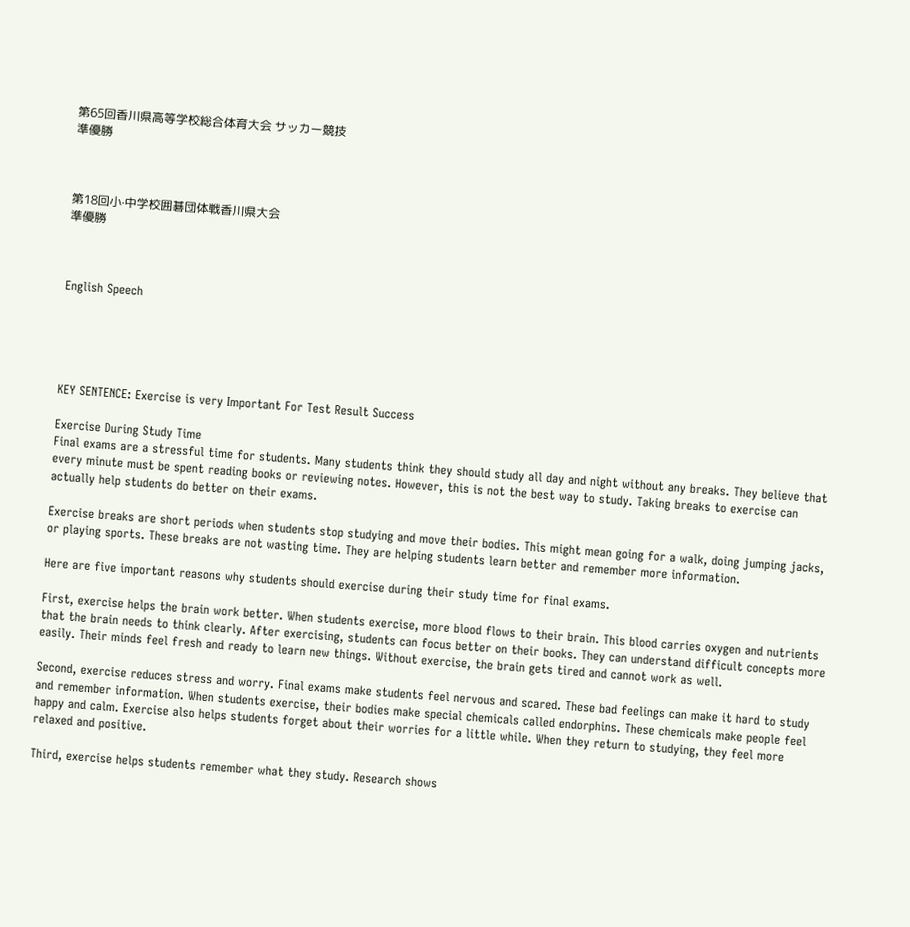第65回香川県高等学校総合体育大会 サッカー競技
準優勝



第18回小·中学校囲碁団体戦香川県大会
準優勝



English Speech





KEY SENTENCE: Exercise is very Important For Test Result Success

Exercise During Study Time
Final exams are a stressful time for students. Many students think they should study all day and night without any breaks. They believe that every minute must be spent reading books or reviewing notes. However, this is not the best way to study. Taking breaks to exercise can actually help students do better on their exams.

Exercise breaks are short periods when students stop studying and move their bodies. This might mean going for a walk, doing jumping jacks, or playing sports. These breaks are not wasting time. They are helping students learn better and remember more information.

Here are five important reasons why students should exercise during their study time for final exams.

First, exercise helps the brain work better. When students exercise, more blood flows to their brain. This blood carries oxygen and nutrients that the brain needs to think clearly. After exercising, students can focus better on their books. They can understand difficult concepts more easily. Their minds feel fresh and ready to learn new things. Without exercise, the brain gets tired and cannot work as well.

Second, exercise reduces stress and worry. Final exams make students feel nervous and scared. These bad feelings can make it hard to study and remember information. When students exercise, their bodies make special chemicals called endorphins. These chemicals make people feel happy and calm. Exercise also helps students forget about their worries for a little while. When they return to studying, they feel more relaxed and positive.

Third, exercise helps students remember what they study. Research shows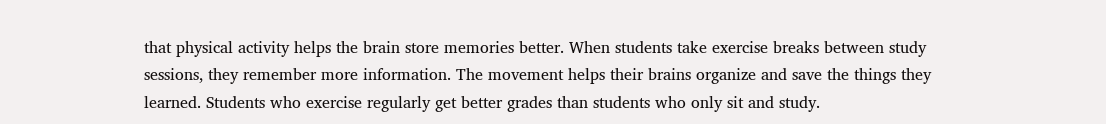that physical activity helps the brain store memories better. When students take exercise breaks between study sessions, they remember more information. The movement helps their brains organize and save the things they learned. Students who exercise regularly get better grades than students who only sit and study.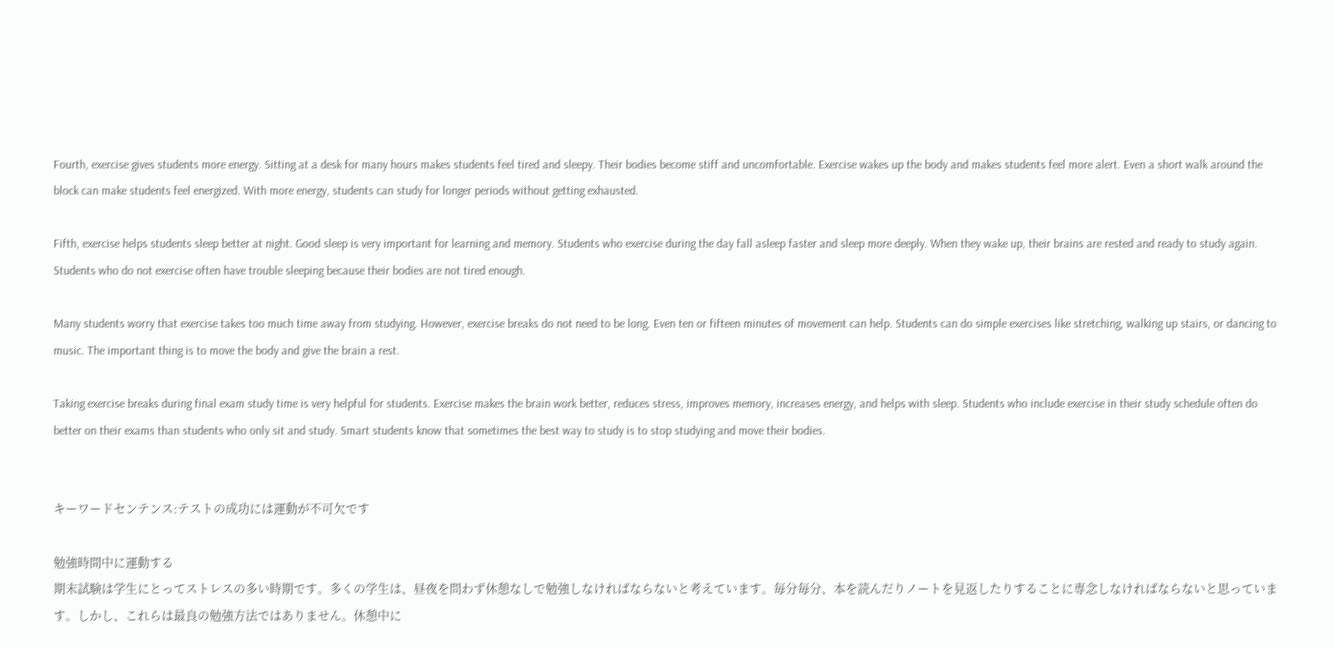Fourth, exercise gives students more energy. Sitting at a desk for many hours makes students feel tired and sleepy. Their bodies become stiff and uncomfortable. Exercise wakes up the body and makes students feel more alert. Even a short walk around the block can make students feel energized. With more energy, students can study for longer periods without getting exhausted.

Fifth, exercise helps students sleep better at night. Good sleep is very important for learning and memory. Students who exercise during the day fall asleep faster and sleep more deeply. When they wake up, their brains are rested and ready to study again. Students who do not exercise often have trouble sleeping because their bodies are not tired enough.

Many students worry that exercise takes too much time away from studying. However, exercise breaks do not need to be long. Even ten or fifteen minutes of movement can help. Students can do simple exercises like stretching, walking up stairs, or dancing to music. The important thing is to move the body and give the brain a rest.

Taking exercise breaks during final exam study time is very helpful for students. Exercise makes the brain work better, reduces stress, improves memory, increases energy, and helps with sleep. Students who include exercise in their study schedule often do better on their exams than students who only sit and study. Smart students know that sometimes the best way to study is to stop studying and move their bodies.


キーワードセンテンス:テストの成功には運動が不可欠です

勉強時間中に運動する
期末試験は学生にとってストレスの多い時期です。多くの学生は、昼夜を問わず休憩なしで勉強しなければならないと考えています。毎分毎分、本を読んだりノートを見返したりすることに専念しなければならないと思っています。しかし、これらは最良の勉強方法ではありません。休憩中に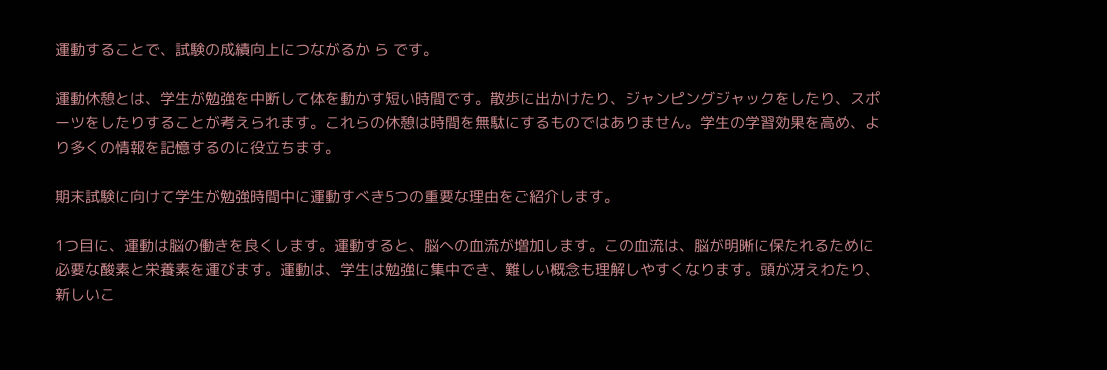運動することで、試験の成績向上につながるか ら です。

運動休憩とは、学生が勉強を中断して体を動かす短い時間です。散歩に出かけたり、ジャンピングジャックをしたり、スポーツをしたりすることが考えられます。これらの休憩は時間を無駄にするものではありません。学生の学習効果を高め、より多くの情報を記憶するのに役立ちます。

期末試験に向けて学生が勉強時間中に運動すべき5つの重要な理由をご紹介します。

1つ目に、運動は脳の働きを良くします。運動すると、脳への血流が増加します。この血流は、脳が明晰に保たれるために必要な酸素と栄養素を運びます。運動は、学生は勉強に集中でき、難しい概念も理解しやすくなります。頭が冴えわたり、新しいこ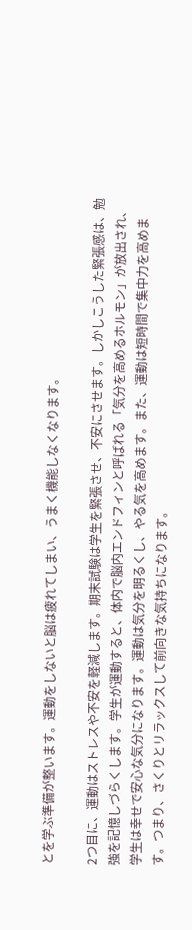とを学ぶ準備が整います。運動をしないと脳は疲れてしまい、うまく機能しなくなります。

2つ目に、運動はストレスや不安を軽減します。期末試験は学生を緊張させ、不安にさせます。しかしこうした緊張感は、勉強を記憶しづらくします。学生が運動すると、体内で脳内エンドフィンと呼ばれる「気分を高めるホルモン」が放出され、学生は幸せで安心な気分になります。運動は気分を明るくし、やる気を高めます。また、運動は短時間で集中力を高めます。つまり、さくりとリラックスして前向きな気持ちになります。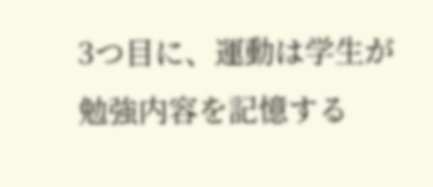3つ目に、運動は学生が勉強内容を記憶する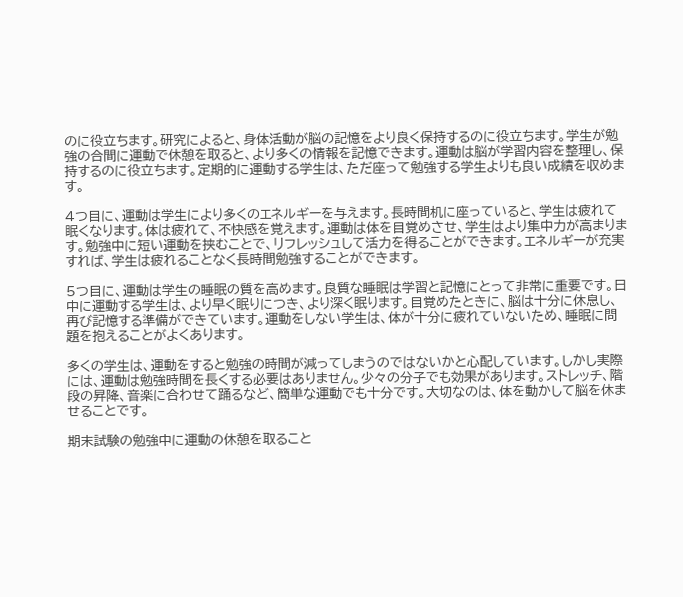のに役立ちます。研究によると、身体活動が脳の記憶をより良く保持するのに役立ちます。学生が勉強の合間に運動で休憩を取ると、より多くの情報を記憶できます。運動は脳が学習内容を整理し、保持するのに役立ちます。定期的に運動する学生は、ただ座って勉強する学生よりも良い成績を収めます。

4つ目に、運動は学生により多くのエネルギーを与えます。長時間机に座っていると、学生は疲れて眠くなります。体は疲れて、不快感を覚えます。運動は体を目覚めさせ、学生はより集中力が高まります。勉強中に短い運動を挟むことで、リフレッシュして活力を得ることができます。エネルギーが充実すれば、学生は疲れることなく長時間勉強することができます。

5つ目に、運動は学生の睡眠の質を高めます。良質な睡眠は学習と記憶にとって非常に重要です。日中に運動する学生は、より早く眠りにつき、より深く眠ります。目覚めたときに、脳は十分に休息し、再び記憶する準備ができています。運動をしない学生は、体が十分に疲れていないため、睡眠に問題を抱えることがよくあります。

多くの学生は、運動をすると勉強の時間が減ってしまうのではないかと心配しています。しかし実際には、運動は勉強時間を長くする必要はありません。少々の分子でも効果があります。ストレッチ、階段の昇降、音楽に合わせて踊るなど、簡単な運動でも十分です。大切なのは、体を動かして脳を休ませることです。

期末試験の勉強中に運動の休憩を取ること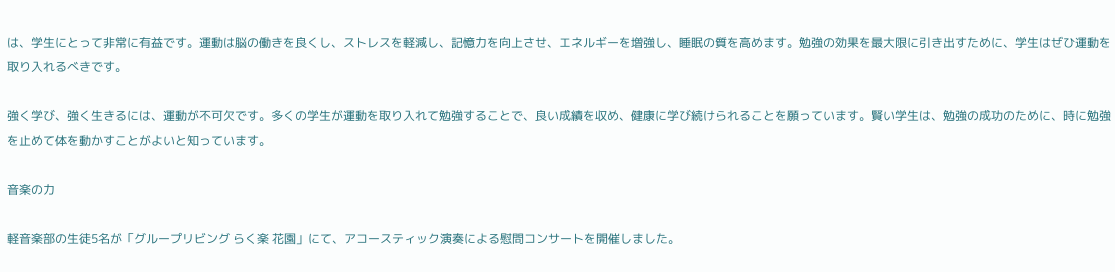は、学生にとって非常に有益です。運動は脳の働きを良くし、ストレスを軽減し、記憶力を向上させ、エネルギーを増強し、睡眠の質を高めます。勉強の効果を最大限に引き出すために、学生はぜひ運動を取り入れるべきです。

強く学び、強く生きるには、運動が不可欠です。多くの学生が運動を取り入れて勉強することで、良い成績を収め、健康に学び続けられることを願っています。賢い学生は、勉強の成功のために、時に勉強を止めて体を動かすことがよいと知っています。

音楽の力

軽音楽部の生徒5名が「グループリビング らく楽 花園」にて、アコースティック演奏による慰問コンサートを開催しました。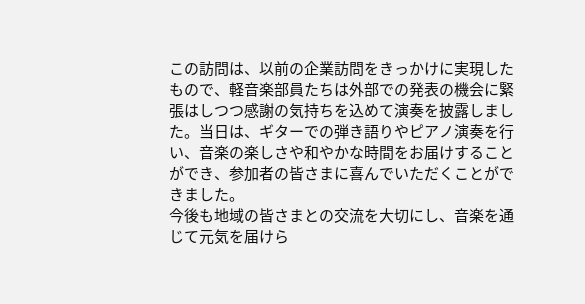この訪問は、以前の企業訪問をきっかけに実現したもので、軽音楽部員たちは外部での発表の機会に緊張はしつつ感謝の気持ちを込めて演奏を披露しました。当日は、ギターでの弾き語りやピアノ演奏を行い、音楽の楽しさや和やかな時間をお届けすることができ、参加者の皆さまに喜んでいただくことができました。
今後も地域の皆さまとの交流を大切にし、音楽を通じて元気を届けら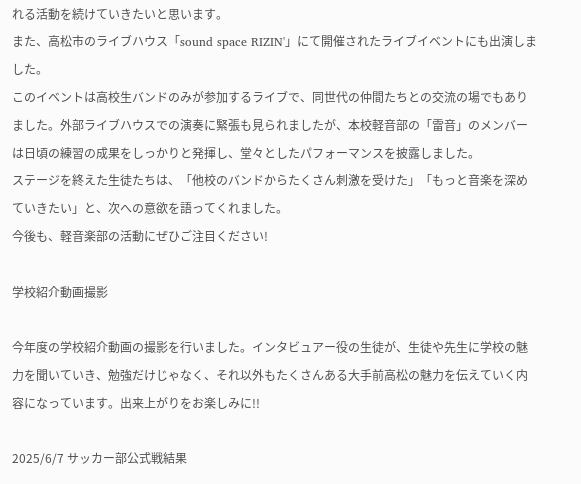れる活動を続けていきたいと思います。
また、高松市のライブハウス「sound space RIZIN'」にて開催されたライブイベントにも出演しました。
このイベントは高校生バンドのみが参加するライブで、同世代の仲間たちとの交流の場でもありました。外部ライブハウスでの演奏に緊張も見られましたが、本校軽音部の「雷音」のメンバーは日頃の練習の成果をしっかりと発揮し、堂々としたパフォーマンスを披露しました。
ステージを終えた生徒たちは、「他校のバンドからたくさん刺激を受けた」「もっと音楽を深めていきたい」と、次への意欲を語ってくれました。
今後も、軽音楽部の活動にぜひご注目ください!

学校紹介動画撮影

今年度の学校紹介動画の撮影を行いました。インタビュアー役の生徒が、生徒や先生に学校の魅力を聞いていき、勉強だけじゃなく、それ以外もたくさんある大手前高松の魅力を伝えていく内容になっています。出来上がりをお楽しみに!!

2025/6/7 サッカー部公式戦結果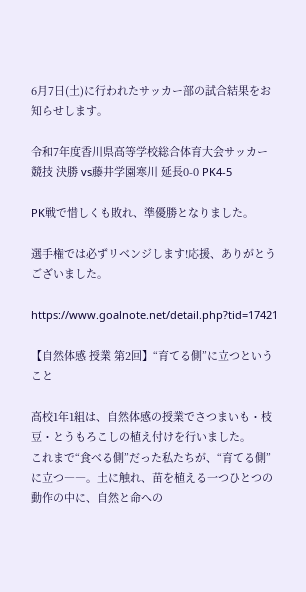6月7日(土)に行われたサッカー部の試合結果をお知らせします。

令和7年度香川県高等学校総合体育大会サッカー競技 決勝 vs藤井学園寒川 延長0-0 PK4-5

PK戦で惜しくも敗れ、準優勝となりました。

選手権では必ずリベンジします!応援、ありがとうございました。

https://www.goalnote.net/detail.php?tid=17421

【自然体感 授業 第2回】“育てる側”に立つということ

高校1年1組は、自然体感の授業でさつまいも・枝豆・とうもろこしの植え付けを行いました。
これまで“食べる側”だった私たちが、“育てる側”に立つ――。土に触れ、苗を植える一つひとつの動作の中に、自然と命への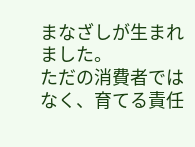まなざしが生まれました。
ただの消費者ではなく、育てる責任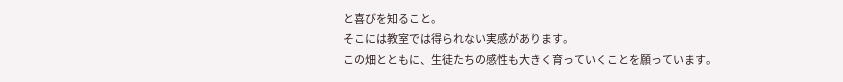と喜びを知ること。
そこには教室では得られない実感があります。
この畑とともに、生徒たちの感性も大きく育っていくことを願っています。